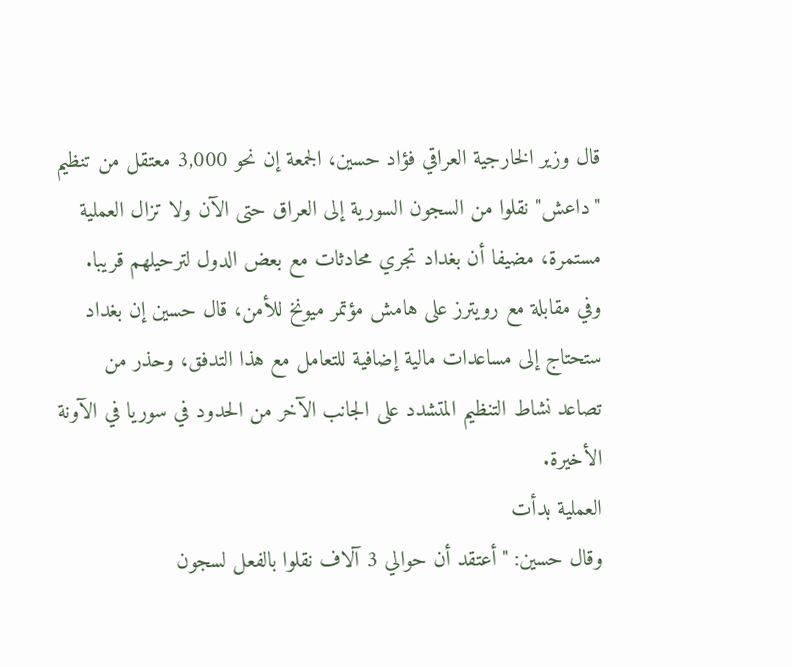قال وزير الخارجية العراقي فؤاد حسين، الجمعة إن نحو 3,000 معتقل من تنظيم "داعش" نقلوا من السجون السورية إلى العراق حتى الآن ولا تزال العملية مستمرة، مضيفا أن بغداد تجري محادثات مع بعض الدول لترحيلهم قريبا.
وفي مقابلة مع رويترز على هامش مؤتمر ميونخ للأمن، قال حسين إن بغداد ستحتاج إلى مساعدات مالية إضافية للتعامل مع هذا التدفق، وحذر من تصاعد نشاط التنظيم المتشدد على الجانب الآخر من الحدود في سوريا في الآونة الأخيرة.
العملية بدأت
وقال حسين: "أعتقد أن حوالي 3 آلاف نقلوا بالفعل لسجون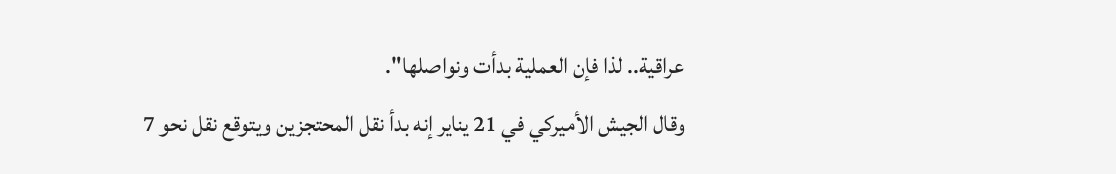عراقية.. لذا فإن العملية بدأت ونواصلها".
وقال الجيش الأميركي في 21 يناير إنه بدأ نقل المحتجزين ويتوقع نقل نحو 7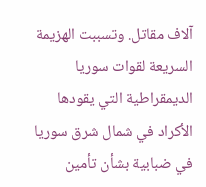آلاف مقاتل. وتسببت الهزيمة السريعة لقوات سوريا الديمقراطية التي يقودها الأكراد في شمال شرق سوريا في ضبابية بشأن تأمين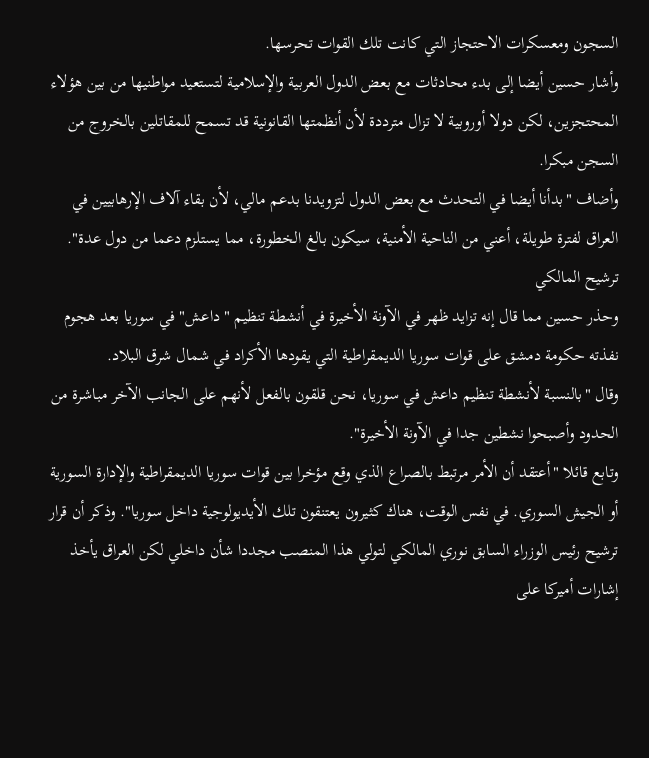السجون ومعسكرات الاحتجاز التي كانت تلك القوات تحرسها.
وأشار حسين أيضا إلى بدء محادثات مع بعض الدول العربية والإسلامية لتستعيد مواطنيها من بين هؤلاء المحتجزين، لكن دولا أوروبية لا تزال مترددة لأن أنظمتها القانونية قد تسمح للمقاتلين بالخروج من السجن مبكرا.
وأضاف "بدأنا أيضا في التحدث مع بعض الدول لتزويدنا بدعم مالي، لأن بقاء آلاف الإرهابيين في العراق لفترة طويلة، أعني من الناحية الأمنية، سيكون بالغ الخطورة، مما يستلزم دعما من دول عدة".
ترشيح المالكي
وحذر حسين مما قال إنه تزايد ظهر في الآونة الأخيرة في أنشطة تنظيم "داعش" في سوريا بعد هجوم نفذته حكومة دمشق على قوات سوريا الديمقراطية التي يقودها الأكراد في شمال شرق البلاد.
وقال "بالنسبة لأنشطة تنظيم داعش في سوريا، نحن قلقون بالفعل لأنهم على الجانب الآخر مباشرة من الحدود وأصبحوا نشطين جدا في الآونة الأخيرة".
وتابع قائلا "أعتقد أن الأمر مرتبط بالصراع الذي وقع مؤخرا بين قوات سوريا الديمقراطية والإدارة السورية أو الجيش السوري. في نفس الوقت، هناك كثيرون يعتنقون تلك الأيديولوجية داخل سوريا". وذكر أن قرار ترشيح رئيس الوزراء السابق نوري المالكي لتولي هذا المنصب مجددا شأن داخلي لكن العراق يأخذ إشارات أميركا على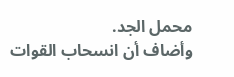محمل الجد.
وأضاف أن انسحاب القوات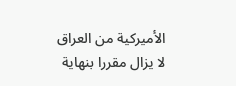الأميركية من العراق لا يزال مقررا بنهاية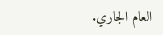العام الجاري.